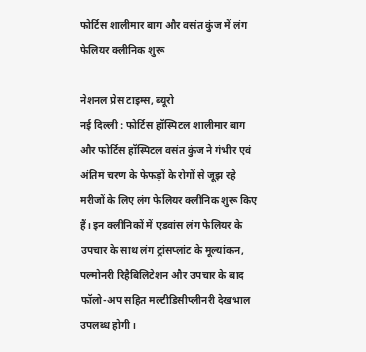फोर्टिस शालीमार बाग और वसंत कुंज में लंग फेलियर क्लीनिक शुरू

नेशनल प्रेस टाइम्स, ब्यूरो
नई दिल्ली : फोर्टिस हॉस्पिटल शालीमार बाग और फोर्टिस हॉस्पिटल वसंत कुंज ने गंभीर एवं अंतिम चरण के फेफड़ों के रोगों से जूझ रहे मरीजों के लिए लंग फेलियर क्लीनिक शुरू किए हैं। इन क्लीनिकों में एडवांस लंग फेलियर के उपचार के साथ लंग ट्रांसप्लांट के मूल्यांकन, पल्मोनरी रिहैबिलिटेशन और उपचार के बाद फॉलो-अप सहित मल्टीडिसीप्लीनरी देखभाल उपलब्ध होगी।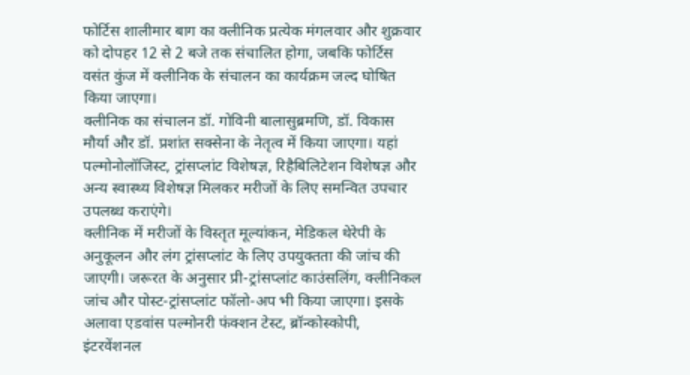फोर्टिस शालीमार बाग का क्लीनिक प्रत्येक मंगलवार और शुक्रवार को दोपहर 12 से 2 बजे तक संचालित होगा, जबकि फोर्टिस वसंत कुंज में क्लीनिक के संचालन का कार्यक्रम जल्द घोषित किया जाएगा।
क्लीनिक का संचालन डॉ. गोविनी बालासुब्रमणि, डॉ. विकास मौर्या और डॉ. प्रशांत सक्सेना के नेतृत्व में किया जाएगा। यहां पल्मोनोलॉजिस्ट, ट्रांसप्लांट विशेषज्ञ, रिहैबिलिटेशन विशेषज्ञ और अन्य स्वास्थ्य विशेषज्ञ मिलकर मरीजों के लिए समन्वित उपचार उपलब्ध कराएंगे।
क्लीनिक में मरीजों के विस्तृत मूल्यांकन, मेडिकल थेरेपी के अनुकूलन और लंग ट्रांसप्लांट के लिए उपयुक्तता की जांच की जाएगी। जरूरत के अनुसार प्री-ट्रांसप्लांट काउंसलिंग, क्लीनिकल जांच और पोस्ट-ट्रांसप्लांट फॉलो-अप भी किया जाएगा। इसके अलावा एडवांस पल्मोनरी फंक्शन टेस्ट, ब्रॉन्कोस्कोपी, इंटरवेंशनल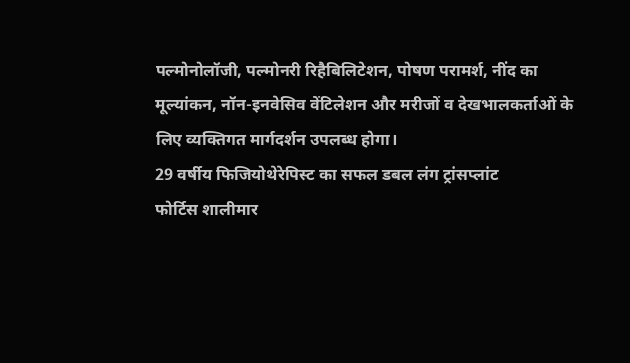पल्मोनोलॉजी, पल्मोनरी रिहैबिलिटेशन, पोषण परामर्श, नींद का मूल्यांकन, नॉन-इनवेसिव वेंटिलेशन और मरीजों व देखभालकर्ताओं के लिए व्यक्तिगत मार्गदर्शन उपलब्ध होगा।
29 वर्षीय फिजियोथेरेपिस्ट का सफल डबल लंग ट्रांसप्लांट
फोर्टिस शालीमार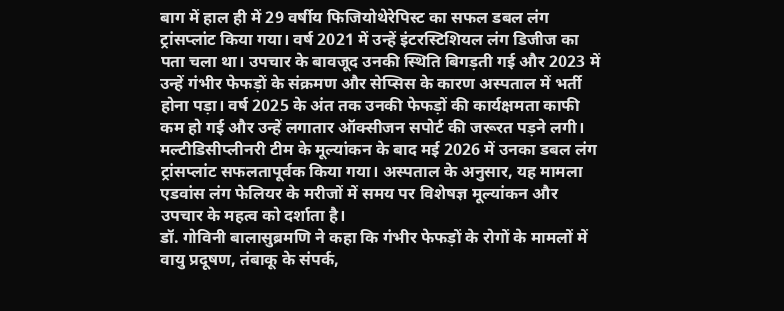बाग में हाल ही में 29 वर्षीय फिजियोथेरेपिस्ट का सफल डबल लंग ट्रांसप्लांट किया गया। वर्ष 2021 में उन्हें इंटरस्टिशियल लंग डिजीज का पता चला था। उपचार के बावजूद उनकी स्थिति बिगड़ती गई और 2023 में उन्हें गंभीर फेफड़ों के संक्रमण और सेप्सिस के कारण अस्पताल में भर्ती होना पड़ा। वर्ष 2025 के अंत तक उनकी फेफड़ों की कार्यक्षमता काफी कम हो गई और उन्हें लगातार ऑक्सीजन सपोर्ट की जरूरत पड़ने लगी।
मल्टीडिसीप्लीनरी टीम के मूल्यांकन के बाद मई 2026 में उनका डबल लंग ट्रांसप्लांट सफलतापूर्वक किया गया। अस्पताल के अनुसार, यह मामला एडवांस लंग फेलियर के मरीजों में समय पर विशेषज्ञ मूल्यांकन और उपचार के महत्व को दर्शाता है।
डॉ. गोविनी बालासुब्रमणि ने कहा कि गंभीर फेफड़ों के रोगों के मामलों में वायु प्रदूषण, तंबाकू के संपर्क,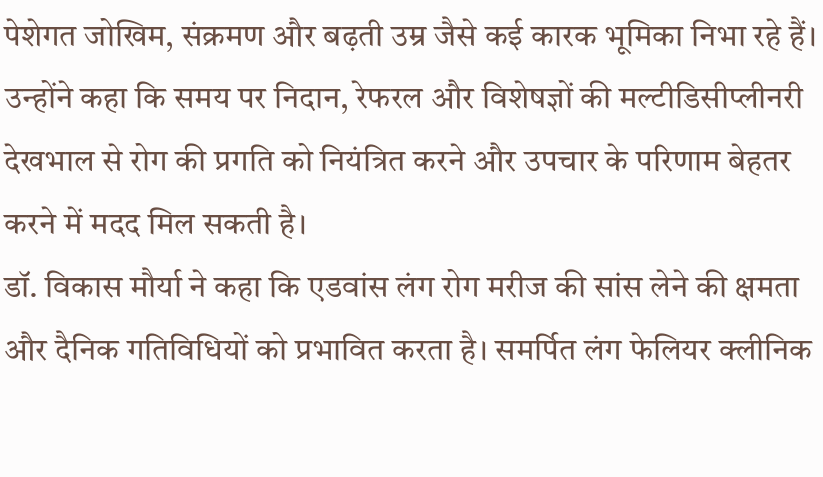पेशेगत जोखिम, संक्रमण और बढ़ती उम्र जैसे कई कारक भूमिका निभा रहे हैं। उन्होंने कहा कि समय पर निदान, रेफरल और विशेषज्ञों की मल्टीडिसीप्लीनरी देखभाल से रोग की प्रगति को नियंत्रित करने और उपचार के परिणाम बेहतर करने में मदद मिल सकती है।
डॉ. विकास मौर्या ने कहा कि एडवांस लंग रोग मरीज की सांस लेने की क्षमता और दैनिक गतिविधियों को प्रभावित करता है। समर्पित लंग फेलियर क्लीनिक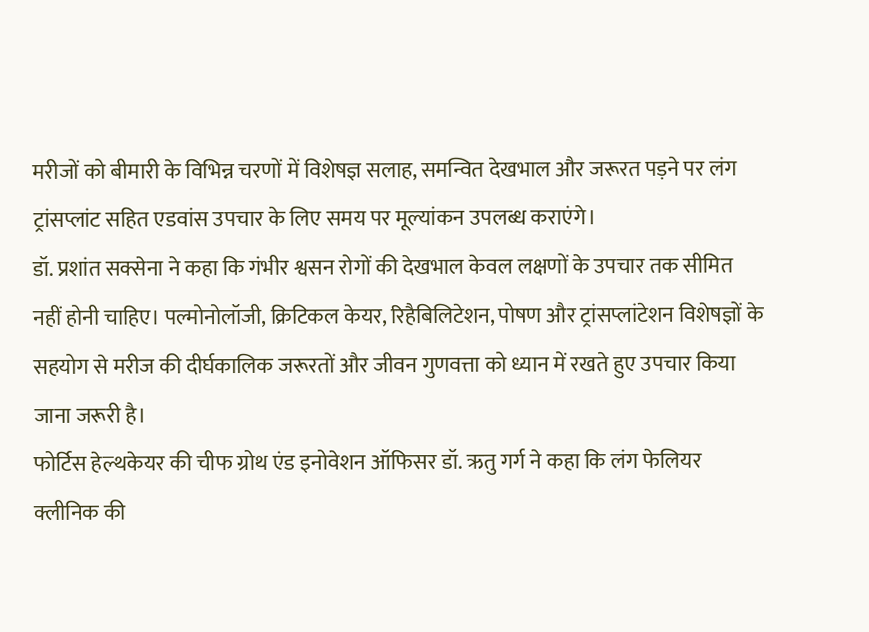मरीजों को बीमारी के विभिन्न चरणों में विशेषज्ञ सलाह, समन्वित देखभाल और जरूरत पड़ने पर लंग ट्रांसप्लांट सहित एडवांस उपचार के लिए समय पर मूल्यांकन उपलब्ध कराएंगे।
डॉ. प्रशांत सक्सेना ने कहा कि गंभीर श्वसन रोगों की देखभाल केवल लक्षणों के उपचार तक सीमित नहीं होनी चाहिए। पल्मोनोलॉजी, क्रिटिकल केयर, रिहैबिलिटेशन, पोषण और ट्रांसप्लांटेशन विशेषज्ञों के सहयोग से मरीज की दीर्घकालिक जरूरतों और जीवन गुणवत्ता को ध्यान में रखते हुए उपचार किया जाना जरूरी है।
फोर्टिस हेल्थकेयर की चीफ ग्रोथ एंड इनोवेशन ऑफिसर डॉ. ऋतु गर्ग ने कहा कि लंग फेलियर क्लीनिक की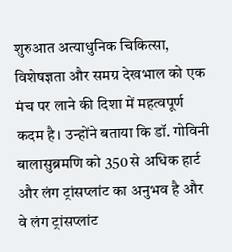शुरुआत अत्याधुनिक चिकित्सा, विशेषज्ञता और समग्र देखभाल को एक मंच पर लाने की दिशा में महत्वपूर्ण कदम है। उन्होंने बताया कि डॉ. गोविनी बालासुब्रमणि को 350 से अधिक हार्ट और लंग ट्रांसप्लांट का अनुभव है और वे लंग ट्रांसप्लांट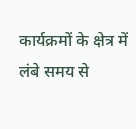कार्यक्रमों के क्षेत्र में लंबे समय से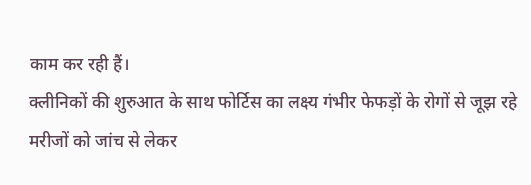काम कर रही हैं।
क्लीनिकों की शुरुआत के साथ फोर्टिस का लक्ष्य गंभीर फेफड़ों के रोगों से जूझ रहे मरीजों को जांच से लेकर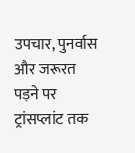उपचार, पुनर्वास और जरूरत पड़ने पर ट्रांसप्लांट तक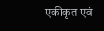एकीकृत एवं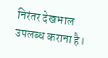निरंतर देखभाल उपलब्ध कराना है।